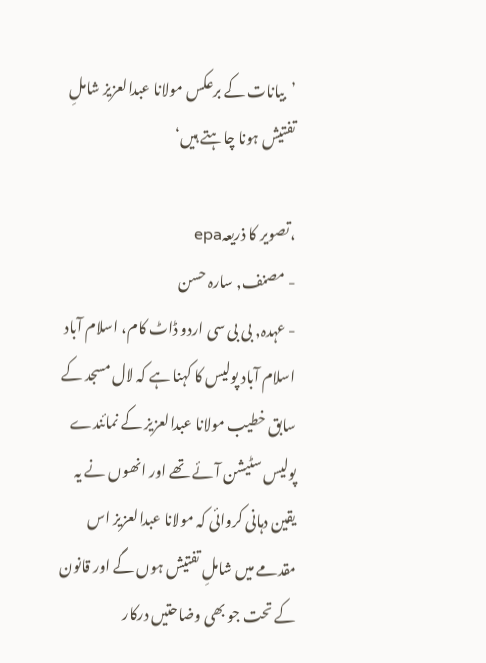’بیانات کے برعکس مولانا عبدالعزیز شاملِ تفتیش ہونا چاہتے ہیں‘

،تصویر کا ذریعہepa
- مصنف, سارہ حسن
- عہدہ, بی بی سی اردو ڈاٹ کام، اسلام آباد
اسلام آباد پولیس کا کہنا ہے کہ لال مسجد کے سابق خطیب مولانا عبدالعزیز کے نمائندے پولیس سٹیشن آئے تھے اور انھوں نے یہ یقین دہانی کروائی کہ مولانا عبدالعزیز اس مقدمے میں شاملِ تفتیش ہوں گے اور قانون کے تحت جو بھی وضاحتیں درکار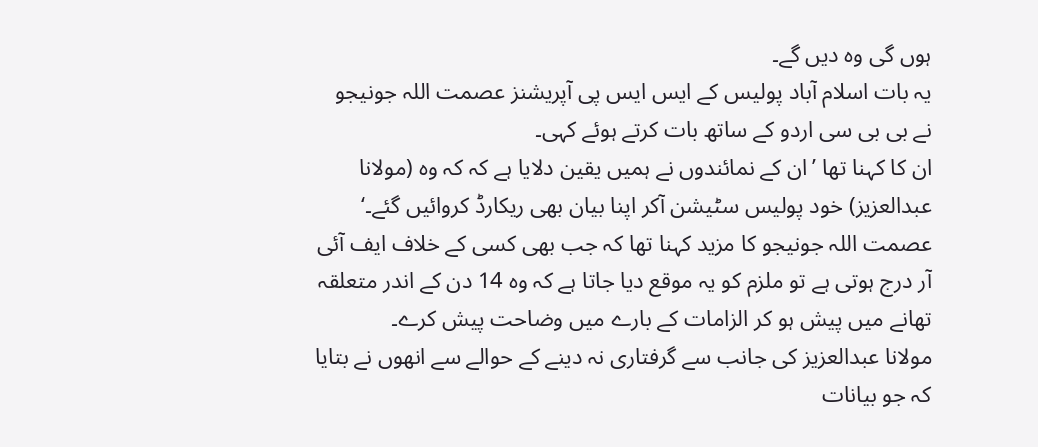ہوں گی وہ دیں گے۔
یہ بات اسلام آباد پولیس کے ایس ایس پی آپریشنز عصمت اللہ جونیجو نے بی بی سی اردو کے ساتھ بات کرتے ہوئے کہی۔
ان کا کہنا تھا ’ان کے نمائندوں نے ہمیں یقین دلایا ہے کہ کہ وہ (مولانا عبدالعزیز) خود پولیس سٹیشن آکر اپنا بیان بھی ریکارڈ کروائیں گئے۔‘
عصمت اللہ جونیجو کا مزید کہنا تھا کہ جب بھی کسی کے خلاف ایف آئی آر درج ہوتی ہے تو ملزم کو یہ موقع دیا جاتا ہے کہ وہ 14 دن کے اندر متعلقہ تھانے میں پیش ہو کر الزامات کے بارے میں وضاحت پیش کرے۔
مولانا عبدالعزیز کی جانب سے گرفتاری نہ دینے کے حوالے سے انھوں نے بتایا کہ جو بیانات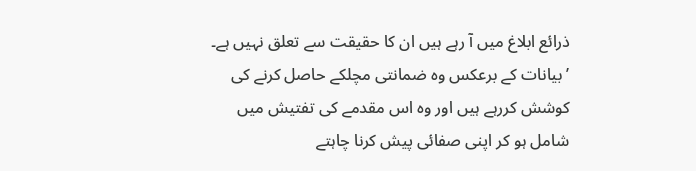ذرائع ابلاغ میں آ رہے ہیں ان کا حقیقت سے تعلق نہیں ہے۔
’بیانات کے برعکس وہ ضمانتی مچلکے حاصل کرنے کی کوشش کررہے ہیں اور وہ اس مقدمے کی تفتیش میں شامل ہو کر اپنی صفائی پیش کرنا چاہتے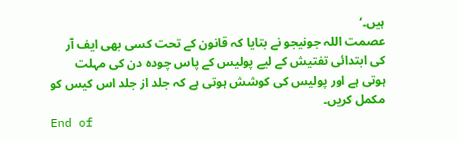ہیں۔‘
عصمت اللہ جونیجو نے بتایا کہ قانون کے تحت کسی بھی ایف آر کی ابتدائی تفتیش کے لیے پولیس کے پاس چودہ دن کی مہلت ہوتی ہے اور پولیس کی کوشش ہوتی ہے کہ جلد از جلد اس کیس کو مکمل کریں۔
End of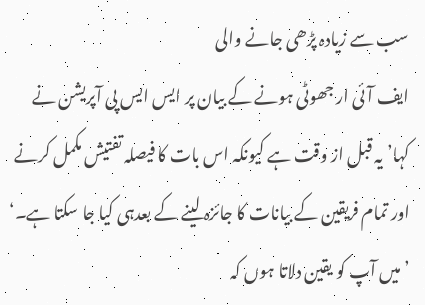سب سے زیادہ پڑھی جانے والی
ایف آئی ار جھوٹی ہونے کے بیان پر ایس ایس پی آپریشن نے کہا’یہ قبل از وقت ہے کیونکہ اس بات کا فیصلہ تفتیش مکمل کرنے اور تمام فریقین کے بیانات کا جائزہ لینے کے بعدہی کیا جا سکتا ہے۔‘
’میں آپ کو یقین دلاتا ہوں کہ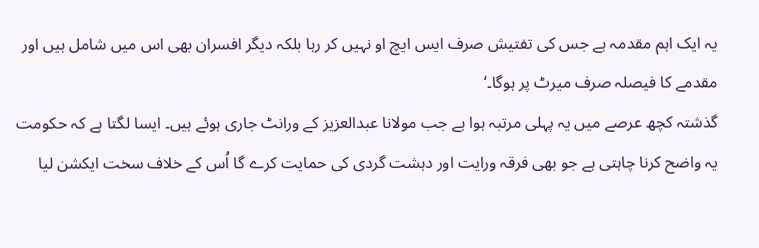یہ ایک اہم مقدمہ ہے جس کی تفتیش صرف ایس ایچ او نہیں کر رہا بلکہ دیگر افسران بھی اس میں شامل ہیں اور مقدمے کا فیصلہ صرف میرٹ پر ہوگا۔‘
گذشتہ کچھ عرصے میں یہ پہلی مرتبہ ہوا ہے جب مولانا عبدالعزیز کے ورانٹ جاری ہوئے ہیں۔ ایسا لگتا ہے کہ حکومت یہ واضح کرنا چاہتی ہے جو بھی فرقہ ورایت اور دہشت گردی کی حمایت کرے گا اُس کے خلاف سخت ایکشن لیا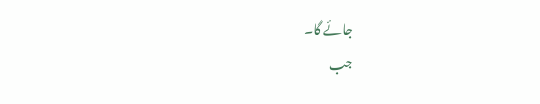جائے گا۔
جب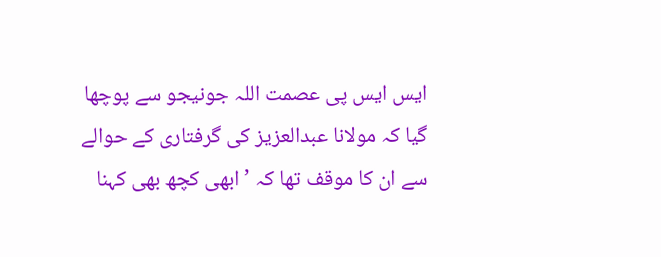ایس ایس پی عصمت اللہ جونیجو سے پوچھا گیا کہ مولانا عبدالعزیز کی گرفتاری کے حوالے سے ان کا موقف تھا کہ ’ابھی کچھ بھی کہنا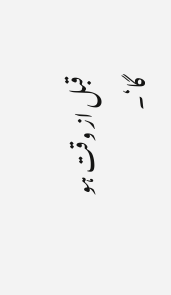قبل از وقت ہو گا‘۔